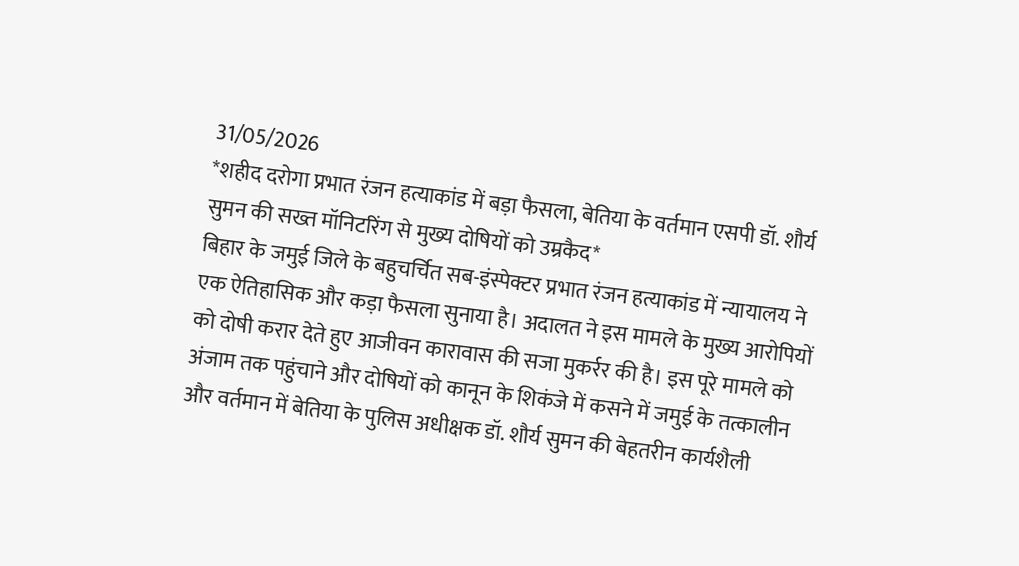31/05/2026
*शहीद दरोगा प्रभात रंजन हत्याकांड में बड़ा फैसला, बेतिया के वर्तमान एसपी डॉ. शौर्य सुमन की सख्त मॉनिटरिंग से मुख्य दोषियों को उम्रकैद*
बिहार के जमुई जिले के बहुचर्चित सब-इंस्पेक्टर प्रभात रंजन हत्याकांड में न्यायालय ने एक ऐतिहासिक और कड़ा फैसला सुनाया है। अदालत ने इस मामले के मुख्य आरोपियों को दोषी करार देते हुए आजीवन कारावास की सजा मुकर्रर की है। इस पूरे मामले को अंजाम तक पहुंचाने और दोषियों को कानून के शिकंजे में कसने में जमुई के तत्कालीन और वर्तमान में बेतिया के पुलिस अधीक्षक डॉ. शौर्य सुमन की बेहतरीन कार्यशैली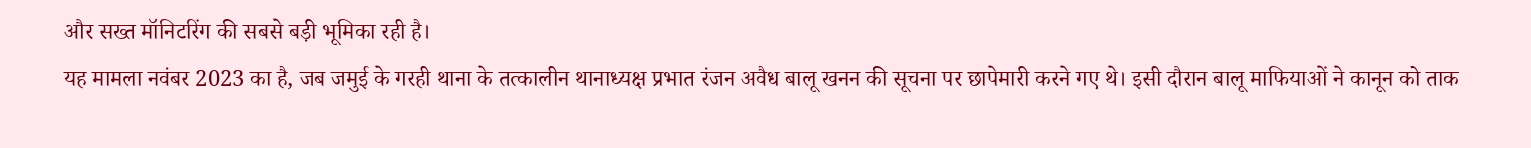और सख्त मॉनिटरिंग की सबसे बड़ी भूमिका रही है।
यह मामला नवंबर 2023 का है, जब जमुई के गरही थाना के तत्कालीन थानाध्यक्ष प्रभात रंजन अवैध बालू खनन की सूचना पर छापेमारी करने गए थे। इसी दौरान बालू माफियाओं ने कानून को ताक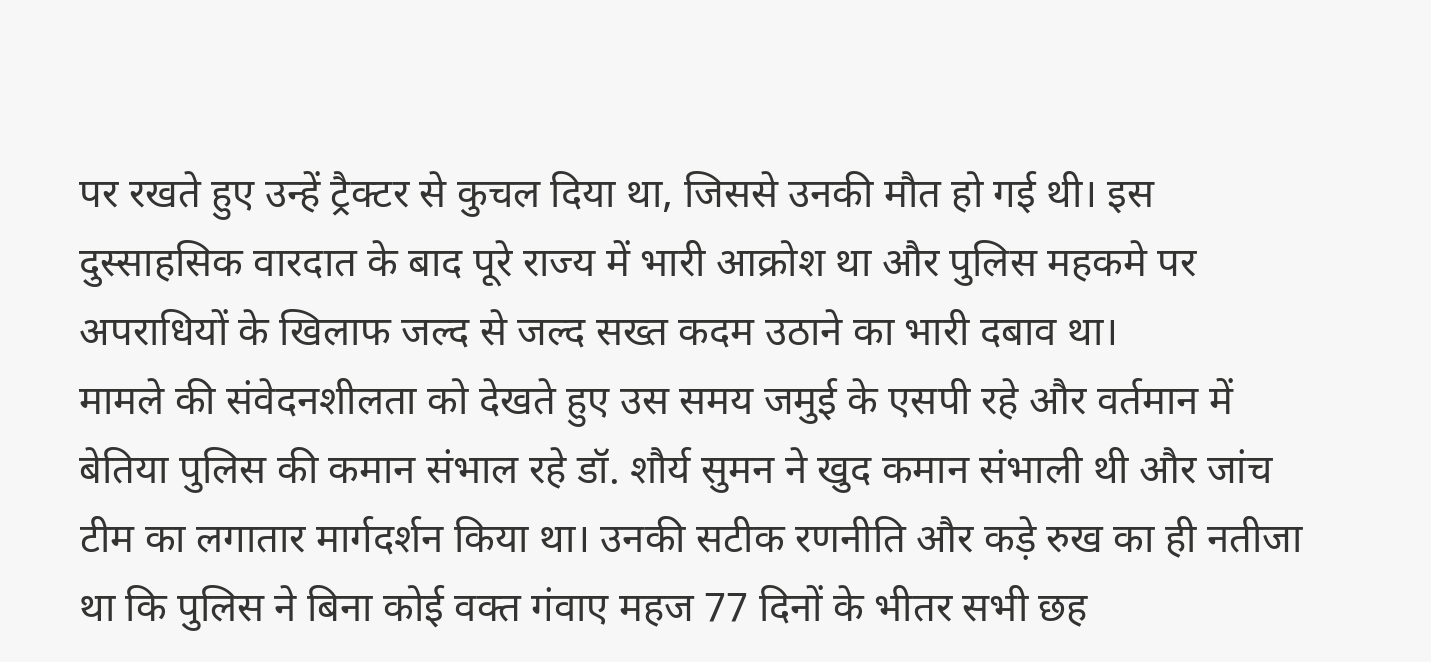पर रखते हुए उन्हें ट्रैक्टर से कुचल दिया था, जिससे उनकी मौत हो गई थी। इस दुस्साहसिक वारदात के बाद पूरे राज्य में भारी आक्रोश था और पुलिस महकमे पर अपराधियों के खिलाफ जल्द से जल्द सख्त कदम उठाने का भारी दबाव था।
मामले की संवेदनशीलता को देखते हुए उस समय जमुई के एसपी रहे और वर्तमान में बेतिया पुलिस की कमान संभाल रहे डॉ. शौर्य सुमन ने खुद कमान संभाली थी और जांच टीम का लगातार मार्गदर्शन किया था। उनकी सटीक रणनीति और कड़े रुख का ही नतीजा था कि पुलिस ने बिना कोई वक्त गंवाए महज 77 दिनों के भीतर सभी छह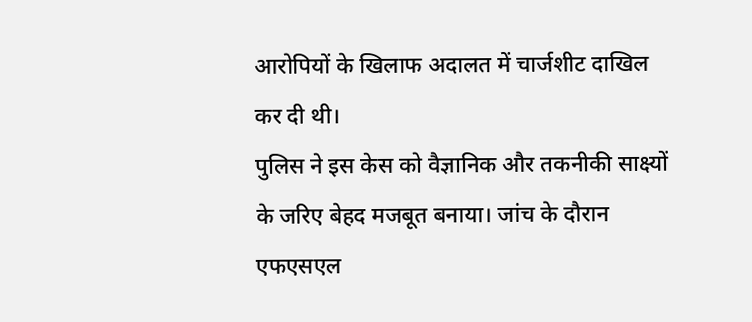आरोपियों के खिलाफ अदालत में चार्जशीट दाखिल कर दी थी।
पुलिस ने इस केस को वैज्ञानिक और तकनीकी साक्ष्यों के जरिए बेहद मजबूत बनाया। जांच के दौरान एफएसएल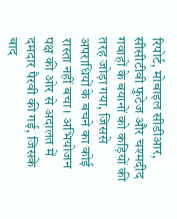रिपोर्ट, मोबाइल सीडीआर, सीसीटीवी फुटेज और चश्मदीद गवाहों के बयानों को कड़ियों की तरह जोड़ा गया, जिससे अपराधियों के बचने का कोई रास्ता नहीं बचा। अभियोजन पक्ष की ओर से अदालत में दमदार पैरवी की गई, जिसके बाद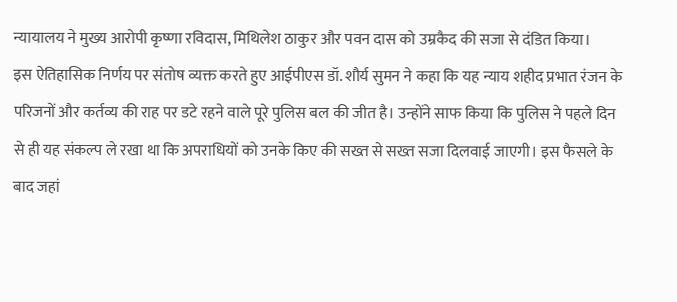न्यायालय ने मुख्य आरोपी कृष्णा रविदास, मिथिलेश ठाकुर और पवन दास को उम्रकैद की सजा से दंडित किया।
इस ऐतिहासिक निर्णय पर संतोष व्यक्त करते हुए आईपीएस डॉ. शौर्य सुमन ने कहा कि यह न्याय शहीद प्रभात रंजन के परिजनों और कर्तव्य की राह पर डटे रहने वाले पूरे पुलिस बल की जीत है। उन्होंने साफ किया कि पुलिस ने पहले दिन से ही यह संकल्प ले रखा था कि अपराधियों को उनके किए की सख्त से सख्त सजा दिलवाई जाएगी। इस फैसले के बाद जहां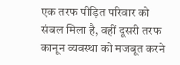एक तरफ पीड़ित परिवार को संबल मिला है, वहीं दूसरी तरफ कानून व्यवस्था को मजबूत करने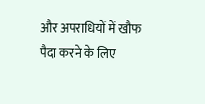और अपराधियों में खौफ पैदा करने के लिए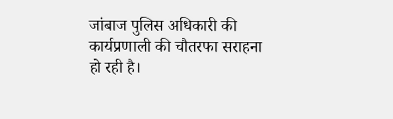जांबाज पुलिस अधिकारी की कार्यप्रणाली की चौतरफा सराहना हो रही है।